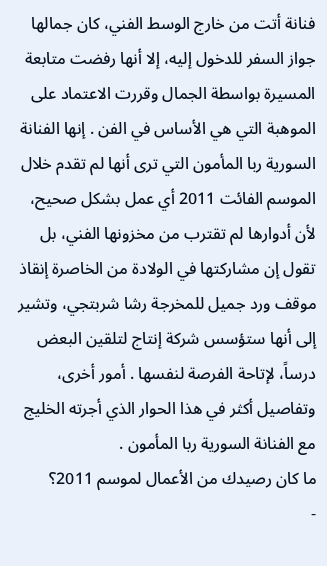فنانة أتت من خارج الوسط الفني، كان جمالها جواز السفر للدخول إليه، إلا أنها رفضت متابعة المسيرة بواسطة الجمال وقررت الاعتماد على الموهبة التي هي الأساس في الفن . إنها الفنانة السورية ربا المأمون التي ترى أنها لم تقدم خلال الموسم الفائت 2011 أي عمل بشكل صحيح، لأن أدوارها لم تقترب من مخزونها الفني، بل تقول إن مشاركتها في الولادة من الخاصرة إنقاذ موقف ورد جميل للمخرجة رشا شربتجي، وتشير إلى أنها ستؤسس شركة إنتاج لتلقين البعض درساً، لإتاحة الفرصة لنفسها . أمور أخرى، وتفاصيل أكثر في هذا الحوار الذي أجرته الخليج مع الفنانة السورية ربا المأمون .
ما كان رصيدك من الأعمال لموسم 2011؟
-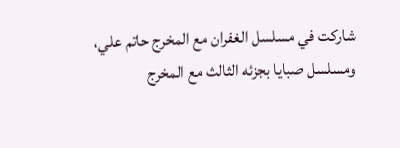شاركت في مسلسل الغفران مع المخرج حاتم علي، ومسلسل صبايا بجزئه الثالث مع المخرج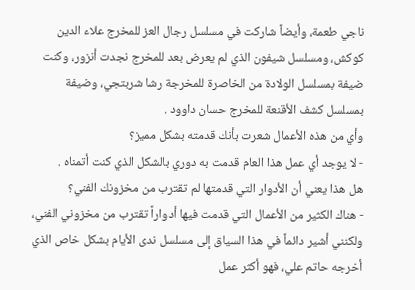ناجي طعمة، وأيضاً شاركت في مسلسل رجال العز للمخرج علاء الدين كوكش، ومسلسل شيفون الذي لم يعرض بعد للمخرج نجدت أنزور، وكنت ضيفة بمسلسل الولادة من الخاصرة للمخرجة رشا شربتجي، وضيفة بمسلسل كشف الأقنعة للمخرج حسان داوود .
وأي من هذه الأعمال شعرت بأنك قدمته بشكل مميز؟
- لا يوجد أي عمل هذا العام قدمت به دوري بالشكل الذي كنت أتمناه .
هل هذا يعني أن الأدوار التي قدمتها لم تقترب من مخزونك الفني؟
- هناك الكثير من الأعمال التي قدمت فيها أدواراً تقترب من مخزوني الفني، ولكنني أشير دائماً في هذا السياق إلى مسلسل ندى الأيام بشكل خاص الذي أخرجه حاتم علي، فهو أكثر عمل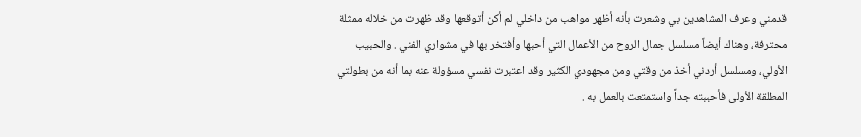قدمني وعرف المشاهدين بي وشعرت بأنه أظهر مواهب من داخلي لم أكن أتوقعها وقد ظهرت من خلاله ممثلة محترفة، وهناك أيضاً مسلسل جمال الروح من الأعمال التي أحبها وأفتخر بها في مشواري الفني . والحبيب الأولي، ومسلسل أردني أخذ من وقتي ومن مجهودي الكثير وقد اعتبرت نفسي مسؤولة عنه بما أنه من بطولتي المطلقة الأولى فأحببته جداً واستمتعت بالعمل به .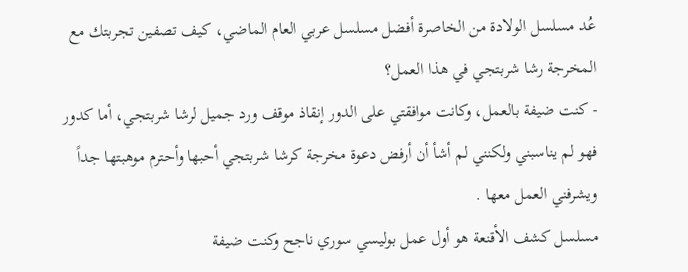عُد مسلسل الولادة من الخاصرة أفضل مسلسل عربي العام الماضي، كيف تصفين تجربتك مع المخرجة رشا شربتجي في هذا العمل؟
- كنت ضيفة بالعمل، وكانت موافقتي على الدور إنقاذ موقف ورد جميل لرشا شربتجي، أما كدور فهو لم يناسبني ولكنني لم أشأ أن أرفض دعوة مخرجة كرشا شربتجي أحبها وأحترم موهبتها جداً ويشرفني العمل معها .
مسلسل كشف الأقنعة هو أول عمل بوليسي سوري ناجح وكنت ضيفة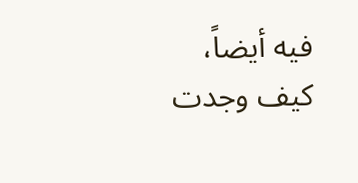فيه أيضاً، كيف وجدت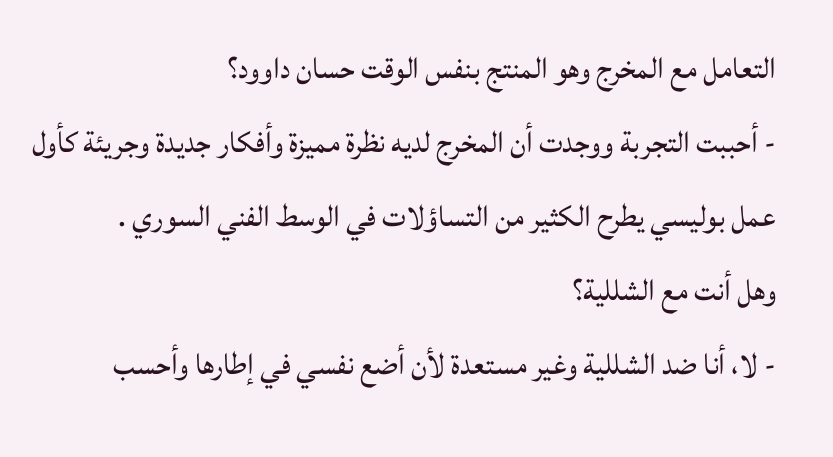التعامل مع المخرج وهو المنتج بنفس الوقت حسان داوود؟
- أحببت التجربة ووجدت أن المخرج لديه نظرة مميزة وأفكار جديدة وجريئة كأول عمل بوليسي يطرح الكثير من التساؤلات في الوسط الفني السوري .
وهل أنت مع الشللية؟
- لا، أنا ضد الشللية وغير مستعدة لأن أضع نفسي في إطارها وأحسب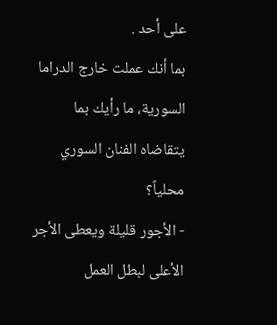على أحد .
بما أنك عملت خارج الدراما السورية، ما رأيك بما يتقاضاه الفنان السوري محلياً؟
- الأجور قليلة ويعطى الأجر الأعلى لبطل العمل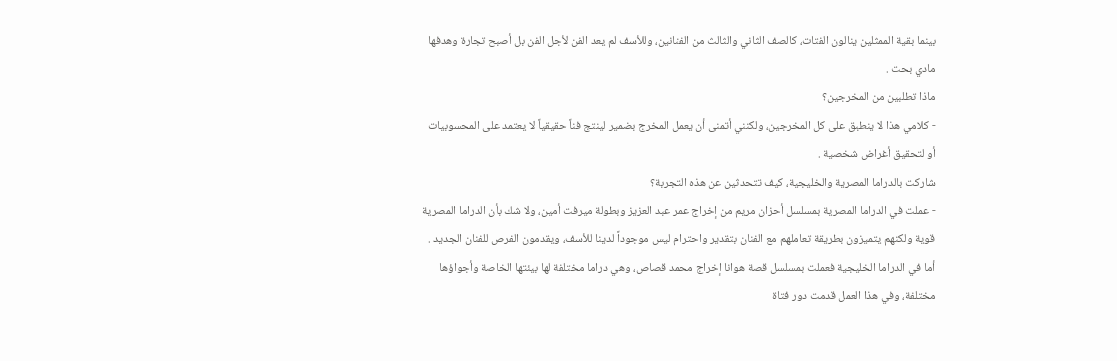بينما بقية الممثلين ينالون الفتات، كالصف الثاني والثالث من الفنانين، وللأسف لم يعد الفن لأجل الفن بل أصبح تجارة وهدفها مادي بحت .
ماذا تطلبين من المخرجين؟
- كلامي هذا لا ينطبق على كل المخرجين، ولكنني أتمنى أن يعمل المخرج بضمير لينتج فناً حقيقياً لا يعتمد على المحسوبيات أو لتحقيق أغراض شخصية .
شاركت بالدراما المصرية والخليجية، كيف تتحدثين عن هذه التجربة؟
- عملت في الدراما المصرية بمسلسل أحزان مريم من إخراج عمر عبد العزيز وبطولة ميرفت أمين، ولا شك بأن الدراما المصرية قوية ولكنهم يتميزون بطريقة تعاملهم مع الفنان بتقدير واحترام ليس موجوداً لدينا للأسف، ويقدمون الفرص للفنان الجديد . أما في الدراما الخليجية فعملت بمسلسل قصة هوانا إخراج محمد قصاص، وهي دراما مختلفة لها بيئتها الخاصة وأجواؤها مختلفة، وفي هذا العمل قدمت دور فتاة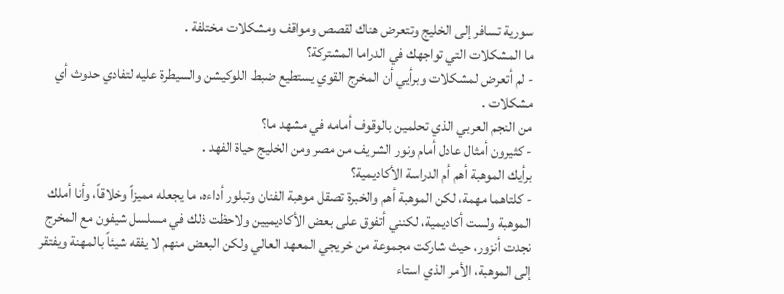سورية تسافر إلى الخليج وتتعرض هناك لقصص ومواقف ومشكلات مختلفة .
ما المشكلات التي تواجهك في الدراما المشتركة؟
- لم أتعرض لمشكلات وبرأيي أن المخرج القوي يستطيع ضبط اللوكيشن والسيطرة عليه لتفادي حدوث أي مشكلات .
من النجم العربي الذي تحلمين بالوقوف أمامه في مشهد ما؟
- كثيرون أمثال عادل أمام ونور الشريف من مصر ومن الخليج حياة الفهد .
برأيك الموهبة أهم أم الدراسة الأكاديمية؟
- كلتاهما مهمة، لكن الموهبة أهم والخبرة تصقل موهبة الفنان وتبلور أداءه، ما يجعله مميزاً وخلاقاً، وأنا أملك الموهبة ولست أكاديمية، لكنني أتفوق على بعض الأكاديميين ولاحظت ذلك في مسلسل شيفون مع المخرج نجدت أنزور، حيث شاركت مجموعة من خريجي المعهد العالي ولكن البعض منهم لا يفقه شيئاً بالمهنة ويفتقر إلى الموهبة، الأمر الذي استاء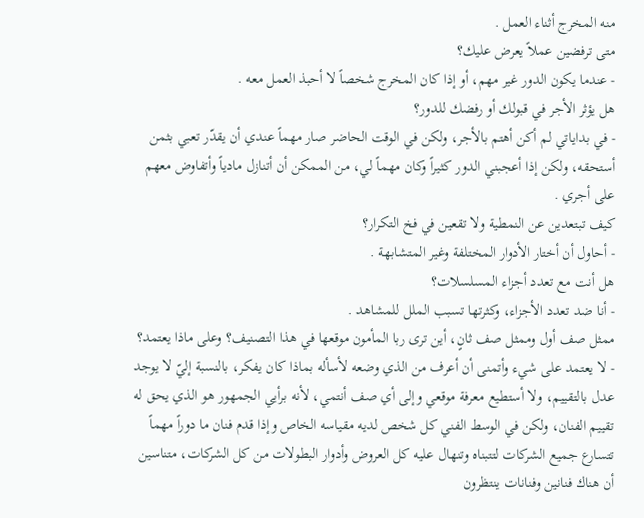منه المخرج أثناء العمل .
متى ترفضين عملاً يعرض عليك؟
- عندما يكون الدور غير مهم، أو إذا كان المخرج شخصاً لا أحبذ العمل معه .
هل يؤثر الأجر في قبولك أو رفضك للدور؟
- في بداياتي لم أكن أهتم بالأجر، ولكن في الوقت الحاضر صار مهماً عندي أن يقدّر تعبي بثمن أستحقه، ولكن إذا أعجبني الدور كثيراً وكان مهماً لي، من الممكن أن أتنازل مادياً وأتفاوض معهم على أجري .
كيف تبتعدين عن النمطية ولا تقعين في فخ التكرار؟
- أحاول أن أختار الأدوار المختلفة وغير المتشابهة .
هل أنت مع تعدد أجزاء المسلسلات؟
- أنا ضد تعدد الأجزاء، وكثرتها تسبب الملل للمشاهد .
ممثل صف أول وممثل صف ثانٍ، أين ترى ربا المأمون موقعها في هذا التصنيف؟ وعلى ماذا يعتمد؟
- لا يعتمد على شيء وأتمنى أن أعرف من الذي وضعه لأسأله بماذا كان يفكر، بالنسبة إليّ لا يوجد عدل بالتقييم، ولا أستطيع معرفة موقعي وإلى أي صف أنتمي، لأنه برأيي الجمهور هو الذي يحق له تقييم الفنان، ولكن في الوسط الفني كل شخص لديه مقياسه الخاص وإذا قدم فنان ما دوراً مهماً تتسارع جميع الشركات لتتبناه وتنهال عليه كل العروض وأدوار البطولات من كل الشركات، متناسين أن هناك فنانين وفنانات ينتظرون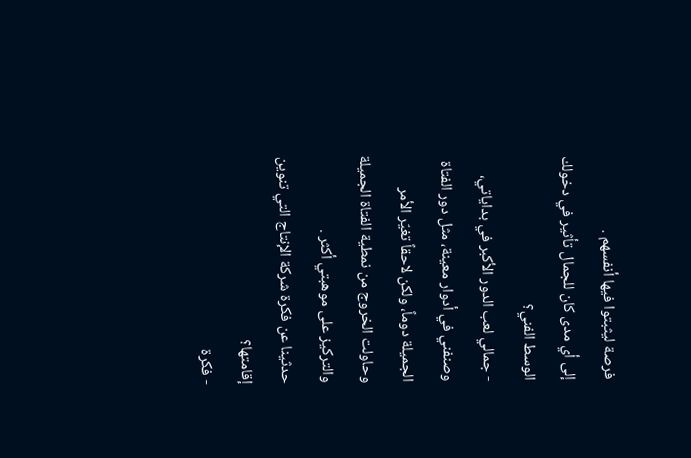فرصة ليثبتوا فيها أنفسهم .
إلى أي مدى كان للجمال تأثير في دخولك الوسط الفني؟
- جمالي لعب الدور الأكبر في بداياتي، وصنفني في أدوار معينة، مثل دور الفتاة الجميلة دوماً، ولكن لاحقاً تغيّر الأمر وحاولت الخروج من نمطية الفتاة الجميلة والتركيز على موهبتي أكثر .
حدثينا عن فكرة شركة الإنتاج التي تنوين إقامتها؟
- فكرة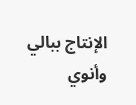الإنتاج ببالي وأنوي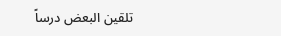تلقين البعض درساً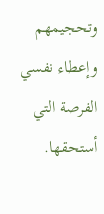وتحجيمهم وإعطاء نفسي الفرصة التي أستحقها.